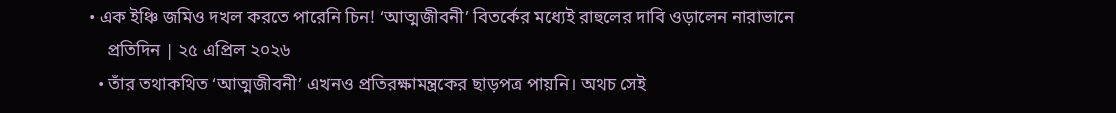• এক ইঞ্চি জমিও দখল করতে পারেনি চিন! ‘আত্মজীবনী’ বিতর্কের মধ্যেই রাহুলের দাবি ওড়ালেন নারাভানে
    প্রতিদিন | ২৫ এপ্রিল ২০২৬
  • তাঁর তথাকথিত ‘আত্মজীবনী’ এখনও প্রতিরক্ষামন্ত্রকের ছাড়পত্র পায়নি। অথচ সেই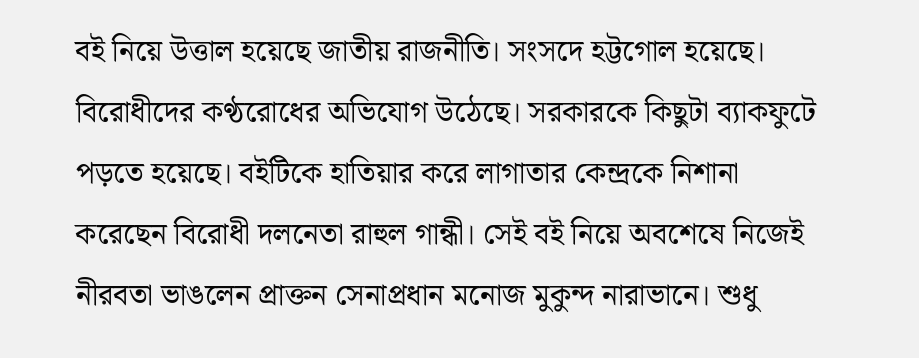বই নিয়ে উত্তাল হয়েছে জাতীয় রাজনীতি। সংসদে হট্টগোল হয়েছে। বিরোধীদের কণ্ঠরোধের অভিযোগ উঠেছে। সরকারকে কিছুটা ব্যাকফুটে পড়তে হয়েছে। বইটিকে হাতিয়ার করে লাগাতার কেন্দ্রকে নিশানা করেছেন বিরোধী দলনেতা রাহুল গান্ধী। সেই বই নিয়ে অবশেষে নিজেই নীরবতা ভাঙলেন প্রাক্তন সেনাপ্রধান মনোজ মুকুন্দ নারাভানে। শুধু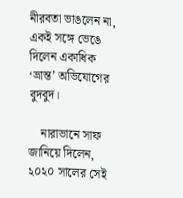নীরবতা ভাঙলেন না, একই সঙ্গে ভেঙে দিলেন একাধিক ‘ভ্রান্ত’ অভিযোগের বুদবুদ।

    নারাভানে সাফ জানিয়ে দিলেন, ২০২০ সালের সেই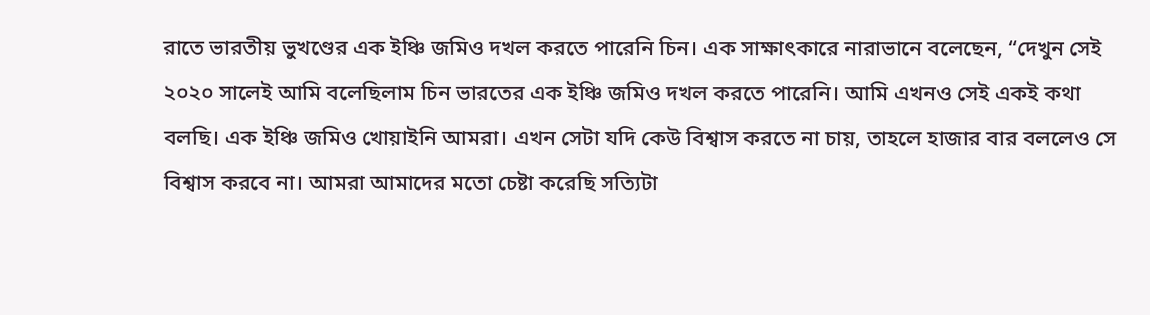রাতে ভারতীয় ভুখণ্ডের এক ইঞ্চি জমিও দখল করতে পারেনি চিন। এক সাক্ষাৎকারে নারাভানে বলেছেন, “দেখুন সেই ২০২০ সালেই আমি বলেছিলাম চিন ভারতের এক ইঞ্চি জমিও দখল করতে পারেনি। আমি এখনও সেই একই কথা বলছি। এক ইঞ্চি জমিও খোয়াইনি আমরা। এখন সেটা যদি কেউ বিশ্বাস করতে না চায়, তাহলে হাজার বার বললেও সে বিশ্বাস করবে না। আমরা আমাদের মতো চেষ্টা করেছি সত্যিটা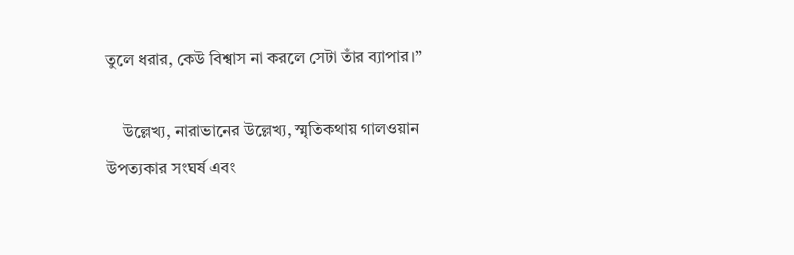তুলে ধরার, কেউ বিশ্বাস না করলে সেটা তাঁর ব্যাপার।”

    উল্লেখ্য, নারাভানের উল্লেখ্য, স্মৃতিকথায় গালওয়ান উপত্যকার সংঘর্ষ এবং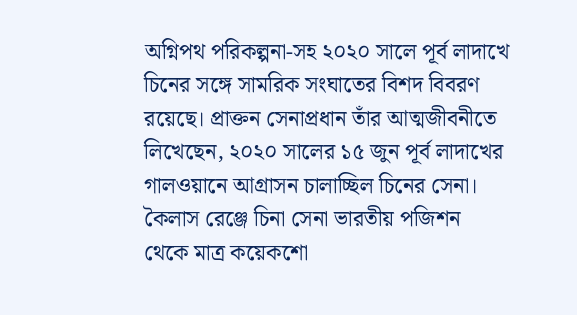অগ্নিপথ পরিকল্পনা-সহ ২০২০ সালে পূর্ব লাদাখে চিনের সঙ্গে সামরিক সংঘাতের বিশদ বিবরণ রয়েছে। প্রাক্তন সেনাপ্রধান তাঁর আত্মজীবনীতে লিখেছেন, ২০২০ সালের ১৫ জুন পূর্ব লাদাখের গালওয়ানে আগ্রাসন চালাচ্ছিল চিনের সেনা। কৈলাস রেঞ্জে চিনা সেনা ভারতীয় পজিশন থেকে মাত্র কয়েকশো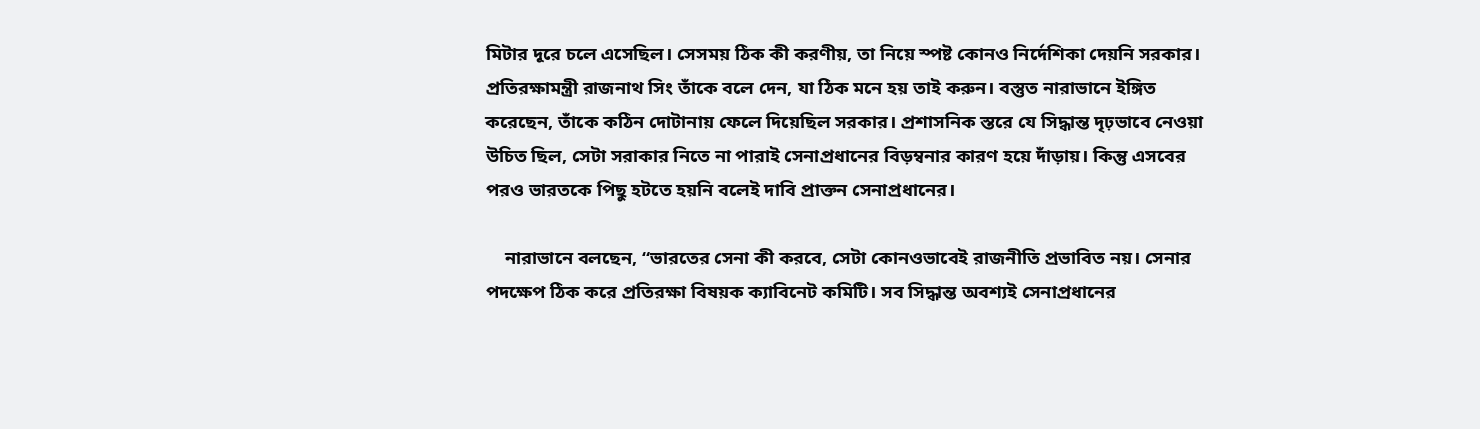মিটার দূরে চলে এসেছিল। সেসময় ঠিক কী করণীয়, তা নিয়ে স্পষ্ট কোনও নির্দেশিকা দেয়নি সরকার। প্রতিরক্ষামন্ত্রী রাজনাথ সিং তাঁকে বলে দেন, যা ঠিক মনে হয় তাই করুন। বস্তুত নারাভানে ইঙ্গিত করেছেন, তাঁকে কঠিন দোটানায় ফেলে দিয়েছিল সরকার। প্রশাসনিক স্তরে যে সিদ্ধান্ত দৃঢ়ভাবে নেওয়া উচিত ছিল, সেটা সরাকার নিতে না পারাই সেনাপ্রধানের বিড়ম্বনার কারণ হয়ে দাঁড়ায়। কিন্তু এসবের পরও ভারতকে পিছু হটতে হয়নি বলেই দাবি প্রাক্তন সেনাপ্রধানের।

    নারাভানে বলছেন, “ভারতের সেনা কী করবে, সেটা কোনওভাবেই রাজনীতি প্রভাবিত নয়। সেনার পদক্ষেপ ঠিক করে প্রতিরক্ষা বিষয়ক ক্যাবিনেট কমিটি। সব সিদ্ধান্ত অবশ্যই সেনাপ্রধানের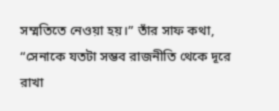সম্মতিতে নেওয়া হয়।” তাঁর সাফ কথা, “সেনাকে যতটা সম্ভব রাজনীতি থেকে দূরে রাখা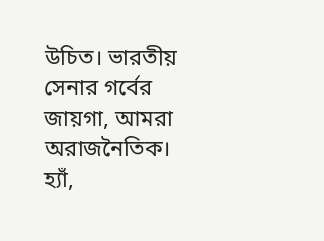উচিত। ভারতীয় সেনার গর্বের জায়গা, আমরা অরাজনৈতিক। হ্যাঁ,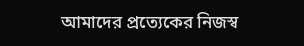আমাদের প্রত্যেকের নিজস্ব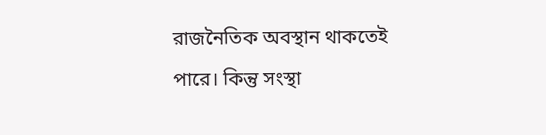রাজনৈতিক অবস্থান থাকতেই পারে। কিন্তু সংস্থা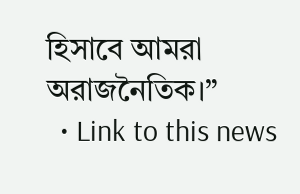হিসাবে আমরা অরাজনৈতিক।”
  • Link to this news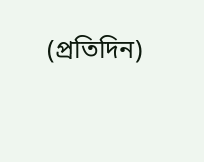(প্রতিদিন)